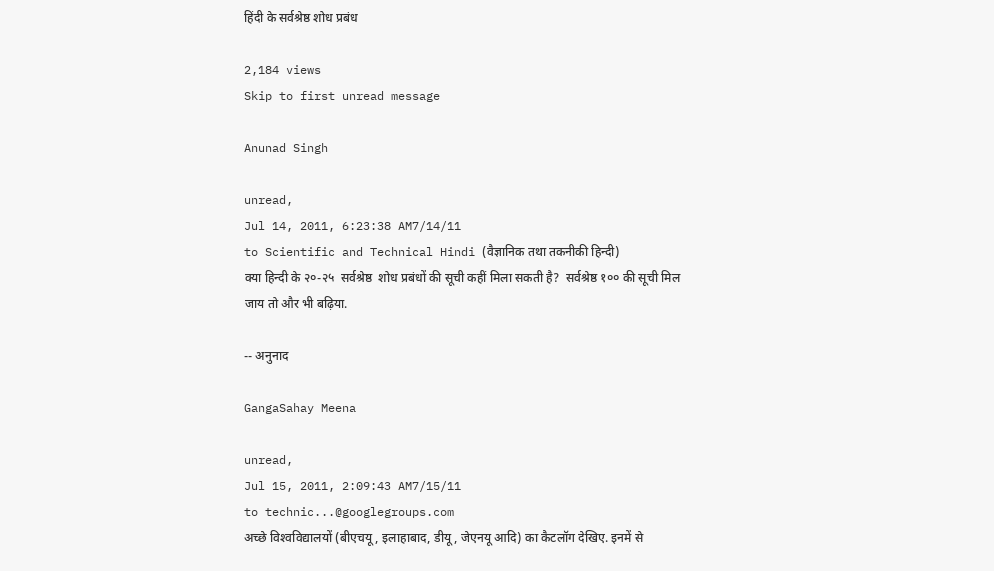हिंदी के सर्वश्रेष्ठ शोध प्रबंध

2,184 views
Skip to first unread message

Anunad Singh

unread,
Jul 14, 2011, 6:23:38 AM7/14/11
to Scientific and Technical Hindi (वैज्ञानिक तथा तकनीकी हिन्दी)
क्या हिन्दी के २०-२५  सर्वश्रेष्ठ  शोध प्रबंधों की सूची कहीं मिला सकती है?  सर्वश्रेष्ठ १०० की सूची मिल जाय तो और भी बढ़िया.

-- अनुनाद

GangaSahay Meena

unread,
Jul 15, 2011, 2:09:43 AM7/15/11
to technic...@googlegroups.com
अच्‍छे विश्‍वविद्यालयों (बीएचयू, इलाहाबाद, डीयू, जेएनयू आदि) का कैटलॉग देखिए. इनमें से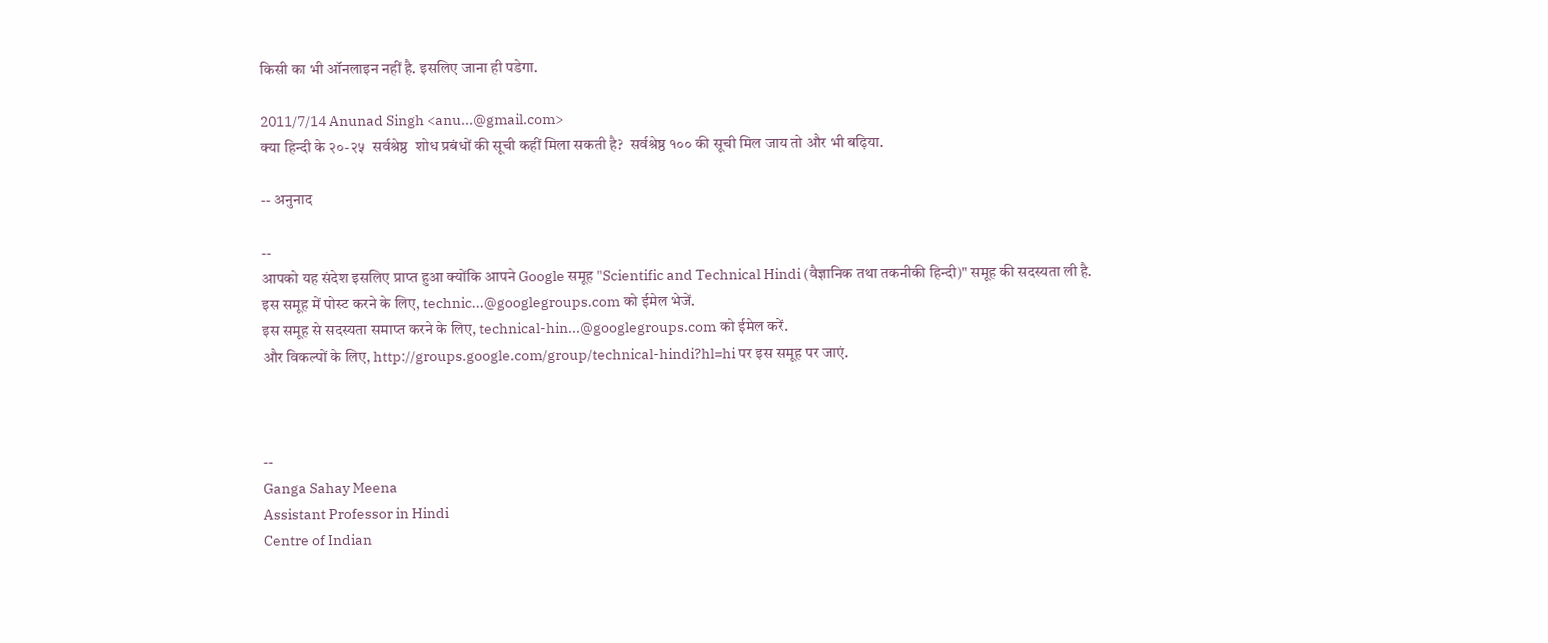किसी का भी ऑनलाइन नहीं है. इसलिए जाना ही पडेगा.

2011/7/14 Anunad Singh <anu...@gmail.com>
क्या हिन्दी के २०-२५  सर्वश्रेष्ठ  शोध प्रबंधों की सूची कहीं मिला सकती है?  सर्वश्रेष्ठ १०० की सूची मिल जाय तो और भी बढ़िया.

-- अनुनाद

--
आपको यह संदेश इसलिए प्राप्त हुआ क्योंकि आपने Google समूह "Scientific and Technical Hindi (वैज्ञानिक तथा तकनीकी हिन्दी)" समूह की सदस्यता ली है.
इस समूह में पोस्ट करने के लिए, technic...@googlegroups.com को ईमेल भेजें.
इस समूह से सदस्यता समाप्त करने के लिए, technical-hin...@googlegroups.com को ईमेल करें.
और विकल्पों के लिए, http://groups.google.com/group/technical-hindi?hl=hi पर इस समूह पर जाएं.



--
Ganga Sahay Meena
Assistant Professor in Hindi
Centre of Indian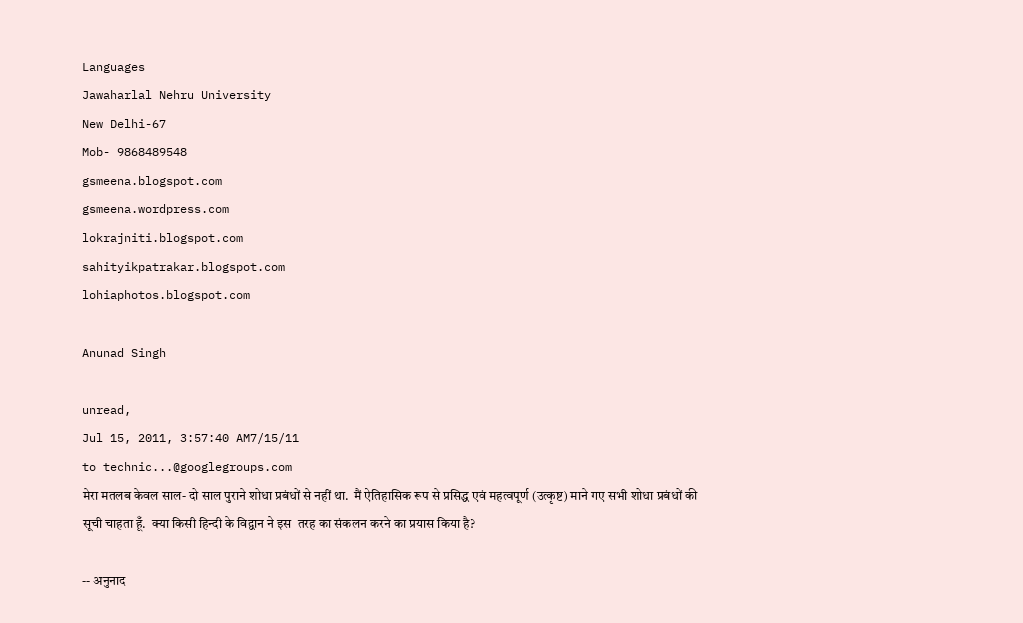Languages
Jawaharlal Nehru University
New Delhi-67
Mob- 9868489548
gsmeena.blogspot.com
gsmeena.wordpress.com
lokrajniti.blogspot.com
sahityikpatrakar.blogspot.com
lohiaphotos.blogspot.com

Anunad Singh

unread,
Jul 15, 2011, 3:57:40 AM7/15/11
to technic...@googlegroups.com
मेरा मतलब केवल साल- दो साल पुराने शोधा प्रबंधों से नहीं था.  मैं ऐतिहासिक रूप से प्रसिद्ध एवं महत्वपूर्ण (उत्कृष्ट) माने गए सभी शोधा प्रबंधों की सूची चाहता हूँ.  क्या किसी हिन्दी के विद्वान ने इस  तरह का संकलन करने का प्रयास किया है?

-- अनुनाद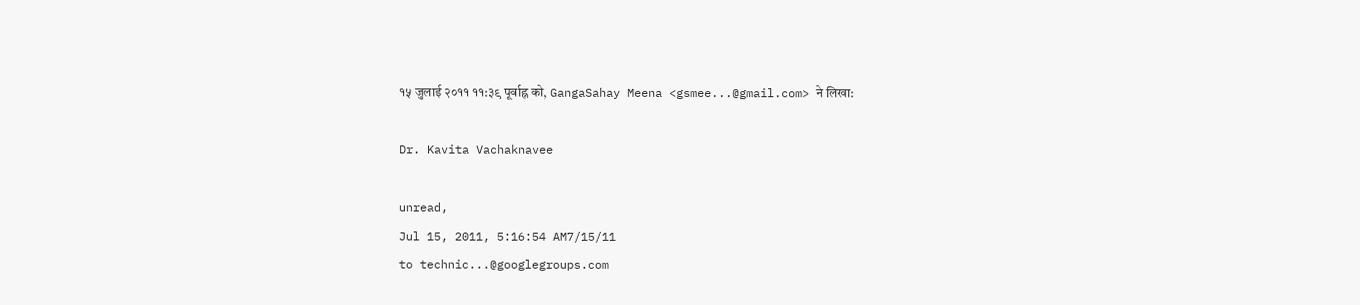१५ जुलाई २०११ ११:३९ पूर्वाह्न को, GangaSahay Meena <gsmee...@gmail.com> ने लिखा:

Dr. Kavita Vachaknavee

unread,
Jul 15, 2011, 5:16:54 AM7/15/11
to technic...@googlegroups.com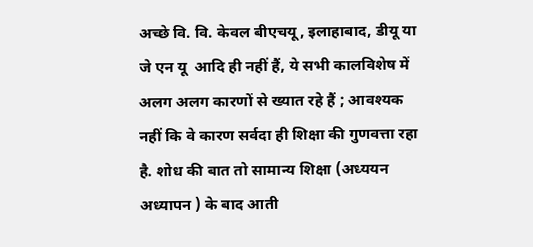अच्छे वि. वि. केवल बीएचयू, इलाहाबाद, डीयू या जे एन यू  आदि ही नहीं हैं, ये सभी कालविशेष में अलग अलग कारणों से ख्यात रहे हैं ; आवश्यक नहीं कि वे कारण सर्वदा ही शिक्षा की गुणवत्ता रहा है. शोध की बात तो सामान्य शिक्षा (अध्ययन अध्यापन ) के बाद आती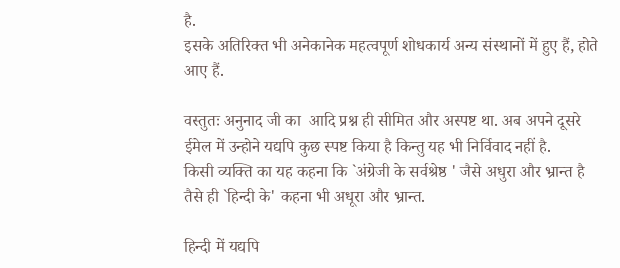है.
इसके अतिरिक्त भी अनेकानेक महत्वपूर्ण शोधकार्य अन्य संस्थानों में हुए हैं, होते आए हैं.

वस्तुतः अनुनाद जी का  आदि प्रश्न ही सीमित और अस्पष्ट था. अब अपने दूसरे ईमेल में उन्होने यद्यपि कुछ स्पष्ट किया है किन्तु यह भी निर्विवाद नहीं है.
किसी व्यक्ति का यह कहना कि `अंग्रेजी के सर्वश्रेष्ठ ' जैसे अधुरा और भ्रान्त है तैसे ही `हिन्दी के' कहना भी अधूरा और भ्रान्त.

हिन्दी में यद्यपि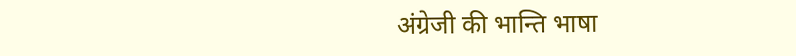अंग्रेजी की भान्ति भाषा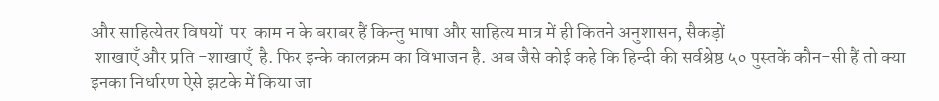और साहित्येतर विषयों  पर  काम न के बराबर हैं किन्तु भाषा और साहित्य मात्र में ही कितने अनुशासन, सैकड़ों
 शाखाएँ और प्रति -शाखाएँ  है. फिर इन्के कालक्रम का विभाजन है. अब जैसे कोई कहे कि हिन्दी की सर्वश्रेष्ठ ५० पुस्तकें कौन-सी हैं तो क्या इनका निर्धारण ऐसे झटके में किया जा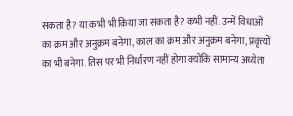सकता है? या कभी भी किया जा सकता है? कभी नहीं. उन्में विधाओं का क्रम और अनुक्रम बनेगा, काल का क्रम और अनुक्रम बनेगा, प्रवृत्त्यों का भी बनेगा. तिस पर भी निर्धारण नहीं होगा क्योंकि सामान्य अध्येता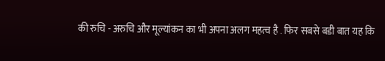की रुचि - अरुचि और मूल्यांकन का भी अपना अलग महत्व है . फिर सबसे बडी बात यह कि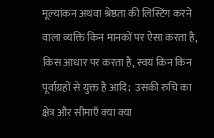मूल्यांकन अथवा श्रेष्ठता की लिस्टिंग करने वाला व्यक्ति किन मानकों पर ऐसा करता है, किस आधार पर करता है, स्वयं किन किन पूर्वाग्रहों से युक्त है आदि;  उसकी रुचि का क्षेत्र और सीमाएँ क्या क्या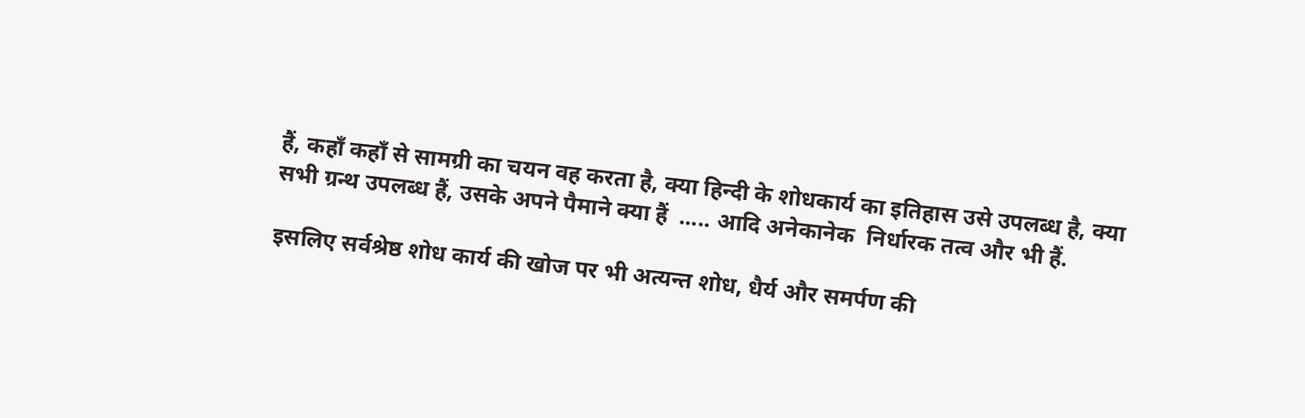हैं, कहाँ कहाँ से सामग्री का चयन वह करता है, क्या हिन्दी के शोधकार्य का इतिहास उसे उपलब्ध है, क्या सभी ग्रन्थ उपलब्ध हैं, उसके अपने पैमाने क्या हैं  ..... आदि अनेकानेक  निर्धारक तत्व और भी हैं.

इसलिए सर्वश्रेष्ठ शोध कार्य की खोज पर भी अत्यन्त शोध, धैर्य और समर्पण की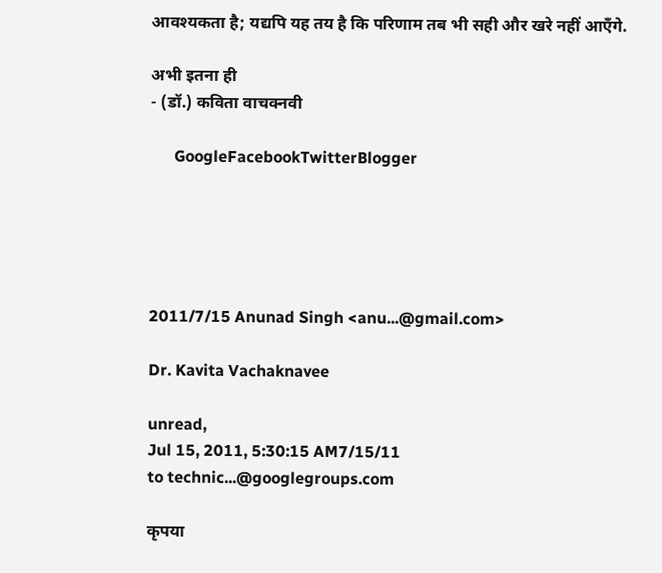आवश्यकता है; यद्यपि यह तय है कि परिणाम तब भी सही और खरे नहीं आएँगे.

अभी इतना ही
- (डॉ.) कविता वाचक्नवी

      GoogleFacebookTwitterBlogger





2011/7/15 Anunad Singh <anu...@gmail.com>

Dr. Kavita Vachaknavee

unread,
Jul 15, 2011, 5:30:15 AM7/15/11
to technic...@googlegroups.com

कृपया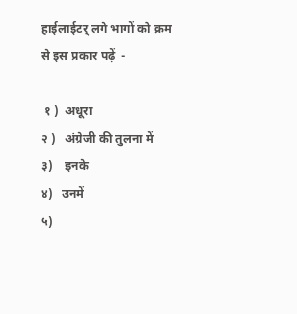हाईलाईटर् लगे भागों को क्रम से इस प्रकार पढ़ें  -

 १ )  अधूरा
२ )   अंग्रेजी की तुलना में
३)    इनके
४)   उनमें
५)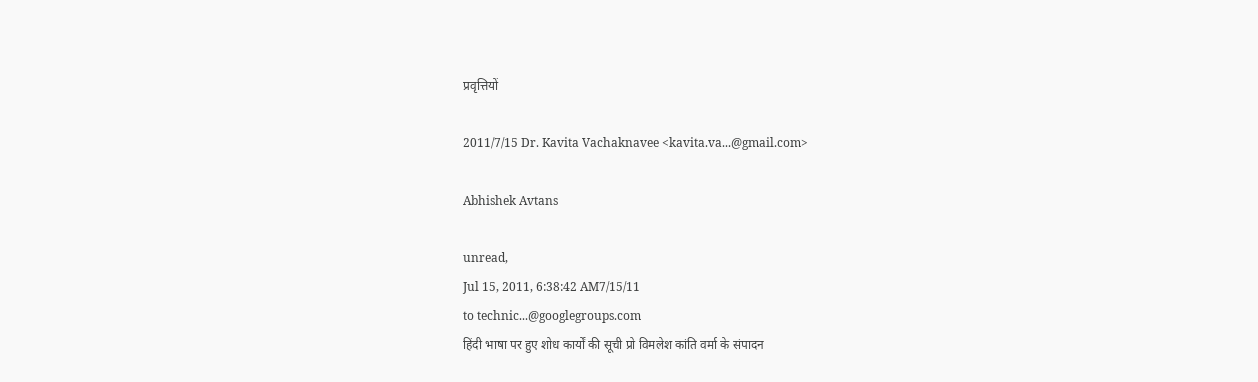प्रवृत्तियों

2011/7/15 Dr. Kavita Vachaknavee <kavita.va...@gmail.com>

Abhishek Avtans

unread,
Jul 15, 2011, 6:38:42 AM7/15/11
to technic...@googlegroups.com
हिंदी भाषा पर हुए शोध कार्यों की सूची प्रो विमलेश कांति वर्मा के संपादन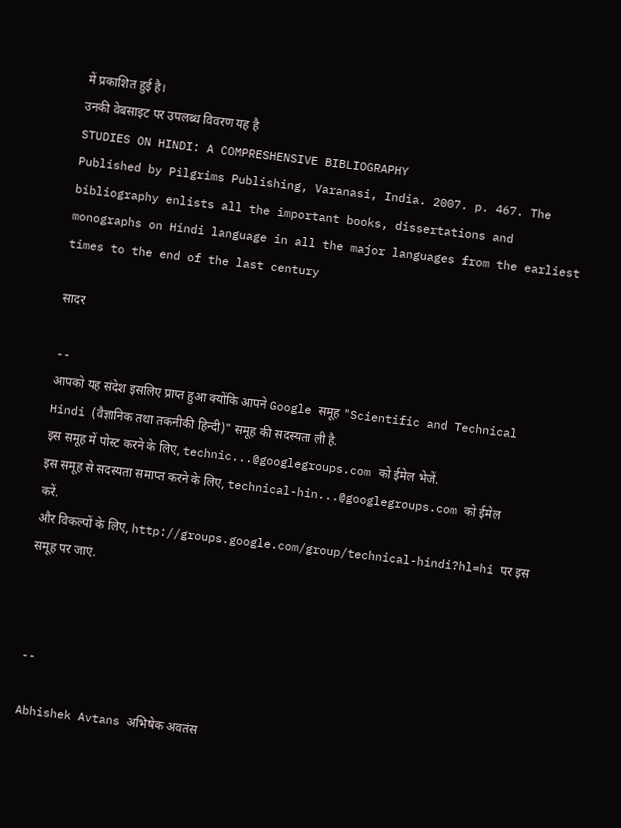में प्रकाशित हुई है।
उनकी वेबसाइट पर उपलब्ध विवरण यह है
STUDIES ON HINDI: A COMPRESHENSIVE BIBLIOGRAPHY
Published by Pilgrims Publishing, Varanasi, India. 2007. p. 467. The bibliography enlists all the important books, dissertations and monographs on Hindi language in all the major languages from the earliest times to the end of the last century

सादर

--
आपको यह संदेश इसलिए प्राप्त हुआ क्योंकि आपने Google समूह "Scientific and Technical Hindi (वैज्ञानिक तथा तकनीकी हिन्दी)" समूह की सदस्यता ली है.
इस समूह में पोस्ट करने के लिए, technic...@googlegroups.com को ईमेल भेजें.
इस समूह से सदस्यता समाप्त करने के लिए, technical-hin...@googlegroups.com को ईमेल करें.
और विकल्पों के लिए, http://groups.google.com/group/technical-hindi?hl=hi पर इस समूह पर जाएं.



--

Abhishek Avtans अभिषेक अवतंस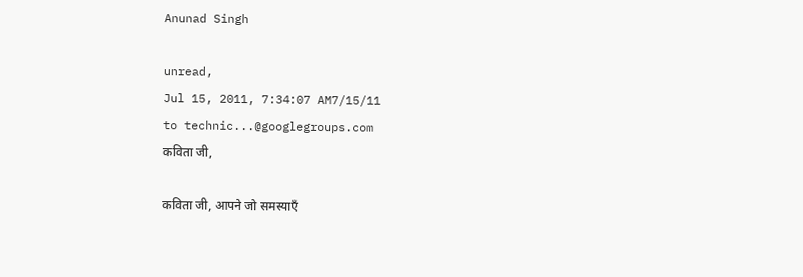Anunad Singh

unread,
Jul 15, 2011, 7:34:07 AM7/15/11
to technic...@googlegroups.com
कविता जी,

कविता जी, आपने जो समस्याएँ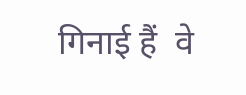गिनाई हैं  वे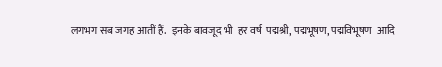लगभग सब जगह आतीं हैं.  इनके बावजूद भी  हर वर्ष  पद्मश्री, पद्मभूषण, पद्मविभूषण  आदि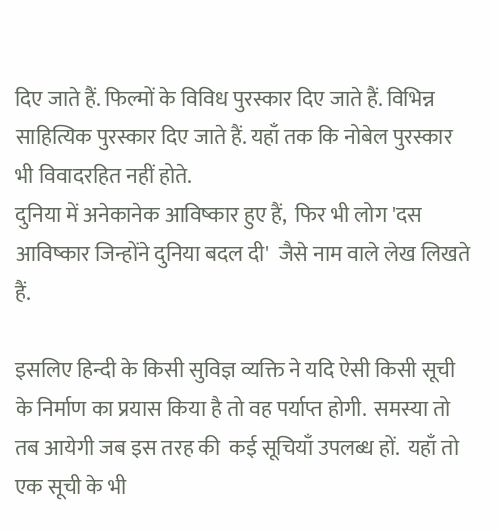दिए जाते हैं. फिल्मों के विविध पुरस्कार दिए जाते हैं. विभिन्न साहित्यिक पुरस्कार दिए जाते हैं. यहाँ तक कि नोबेल पुरस्कार भी विवादरहित नहीं होते.
दुनिया में अनेकानेक आविष्कार हुए हैं,  फिर भी लोग 'दस आविष्कार जिन्होंने दुनिया बदल दी'  जैसे नाम वाले लेख लिखते हैं.

इसलिए हिन्दी के किसी सुविज्ञ व्यक्ति ने यदि ऐसी किसी सूची के निर्माण का प्रयास किया है तो वह पर्याप्त होगी.  समस्या तो तब आयेगी जब इस तरह की  कई सूचियाँ उपलब्ध हों.  यहाँ तो एक सूची के भी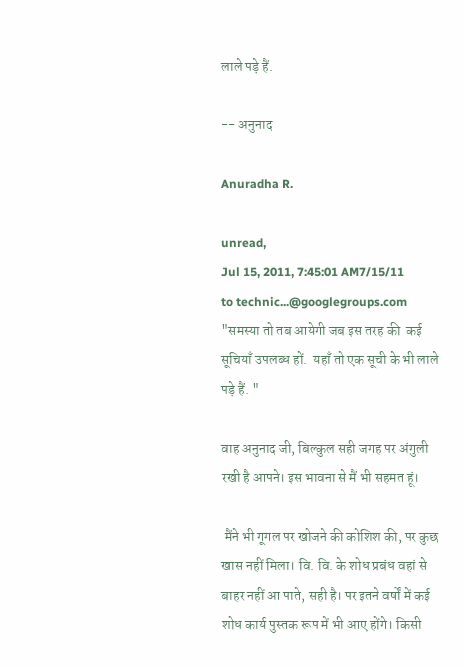लाले पड़े हैं.

-- अनुनाद

Anuradha R.

unread,
Jul 15, 2011, 7:45:01 AM7/15/11
to technic...@googlegroups.com
"समस्या तो तब आयेगी जब इस तरह की  कई सूचियाँ उपलब्ध हों.  यहाँ तो एक सूची के भी लाले पड़े हैं. "

वाह अनुनाद जी, बिल्कुल सही जगह पर अंगुली रखी है आपने। इस भावना से मैं भी सहमत हूं।

 मैंने भी गूगल पर खोजने की कोशिश की, पर कुछ खास नहीं मिला। वि. वि. के शोध प्रबंध वहां से बाहर नहीं आ पाते, सही है। पर इतने वर्षों में कई शोध कार्य पुस्तक रूप में भी आए होंगे। किसी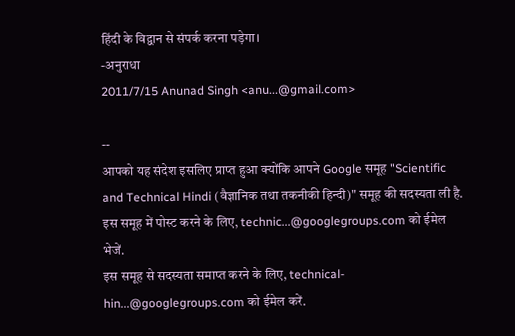हिंदी के विद्वान से संपर्क करना पड़ेगा।
-अनुराधा
2011/7/15 Anunad Singh <anu...@gmail.com>

--
आपको यह संदेश इसलिए प्राप्त हुआ क्योंकि आपने Google समूह "Scientific and Technical Hindi (वैज्ञानिक तथा तकनीकी हिन्दी)" समूह की सदस्यता ली है.
इस समूह में पोस्ट करने के लिए, technic...@googlegroups.com को ईमेल भेजें.
इस समूह से सदस्यता समाप्त करने के लिए, technical-hin...@googlegroups.com को ईमेल करें.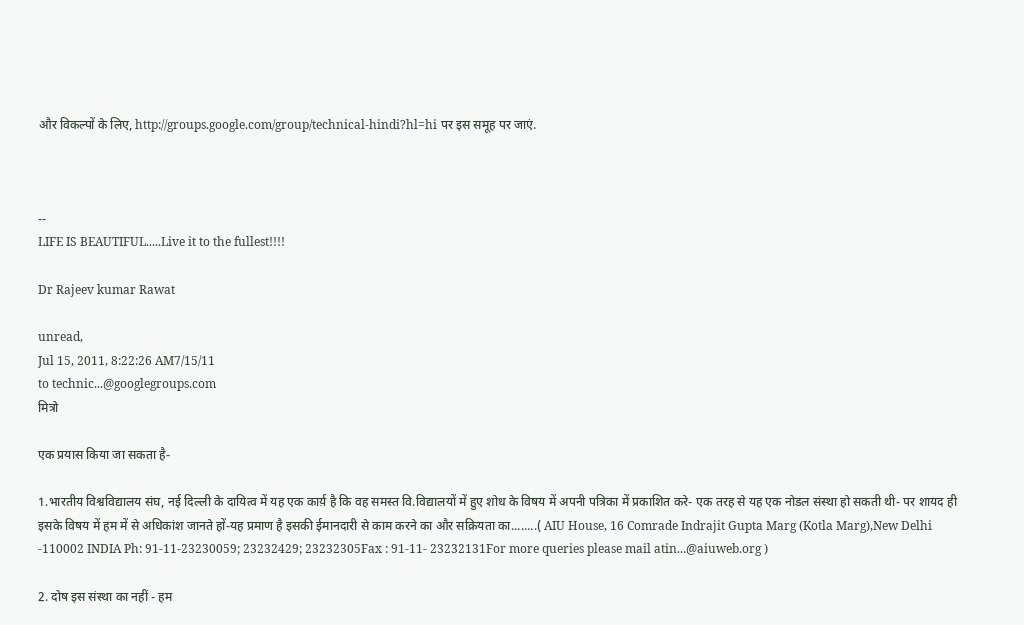और विकल्पों के लिए, http://groups.google.com/group/technical-hindi?hl=hi पर इस समूह पर जाएं.



--
LIFE IS BEAUTIFUL.....Live it to the fullest!!!!

Dr Rajeev kumar Rawat

unread,
Jul 15, 2011, 8:22:26 AM7/15/11
to technic...@googlegroups.com
मित्रो

एक प्रयास किया जा सकता है-

1.भारतीय विश्वविद्यालय संघ, नई दिल्ली के दायित्व में यह एक कार्य़ है कि वह समस्त वि.विद्यालयों में हुए शोध के विषय में अपनी पत्रिका में प्रकाशित करे- एक तरह से यह एक नोडल संस्था हो सकती थी- पर शायद ही इसके विषय में हम में से अधिकांश जानते हों-यह प्रमाण है इसकी ईमानदारी से काम करने का और सक्रियता का........( AIU House, 16 Comrade Indrajit Gupta Marg (Kotla Marg),New Delhi -110002 INDIA Ph: 91-11-23230059; 23232429; 23232305Fax : 91-11- 23232131For more queries please mail atin...@aiuweb.org )

2. दोष इस संस्था का नहीं - हम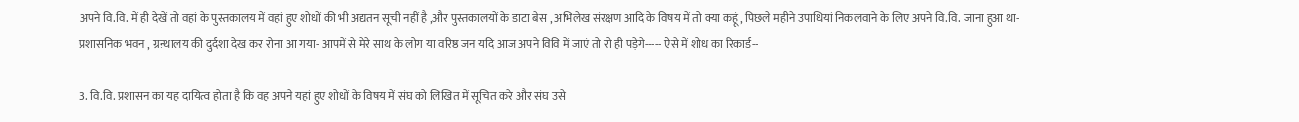अपने वि.वि. में ही देखें तो वहां के पुस्तकालय में वहां हुए शोधों की भी अद्यतन सूची नहीं है ,और पुस्तकालयों के डाटा बेस , अभिलेख संरक्षण आदि के विषय में तो क्या कहूं , पिछले महीने उपाधियां निकलवाने के लिए अपने वि.वि. जाना हुआ था- प्रशासनिक भवन , ग्रऩ्थालय की दुर्दशा देख कर रोना आ गया- आपमें से मेरे साथ के लोग या वरिष्ठ जन यदि आज अपने विवि में जाएं तो रो ही पड़ेगे----- ऐसे में शोध का रिकार्ड--

3. वि.वि. प्रशासन का यह दायित्व होता है कि वह अपने यहां हुए शोधों के विषय में संघ को लिखित में सूचित करे और संघ उसे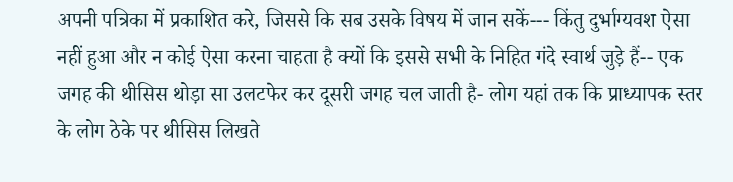अपनी पत्रिका में प्रकाशित करे, जिससे कि सब उसके विषय में जान सकें--- किंतु दुर्भाग्यवश ऐसा नहीं हुआ और न कोई ऐसा करना चाहता है क्यों कि इससे सभी के निहित गंदे स्वार्थ जुड़े हैं-- एक जगह की थीसिस थोड़ा सा उलटफेर कर दूसरी जगह चल जाती है- लोग यहां तक कि प्राध्यापक स्तर के लोग ठेके पर थीसिस लिखते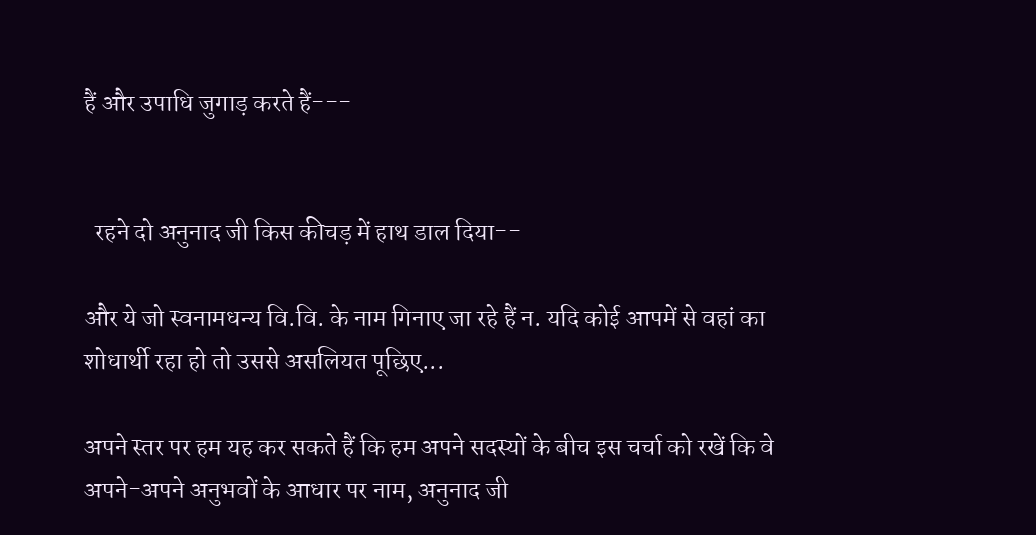हैं और उपाधि जुगाड़ करते हैं---


  रहने दो अनुनाद जी किस कीचड़ में हाथ डाल दिया--

और ये जो स्वनामधन्य वि.वि. के नाम गिनाए जा रहे हैं न. यदि कोई आपमें से वहां का शोधार्थी रहा हो तो उससे असलियत पूछिए...

अपने स्तर पर हम यह कर सकते हैं कि हम अपने सदस्यों के बीच इस चर्चा को रखें कि वे अपने-अपने अनुभवों के आधार पर नाम, अनुनाद जी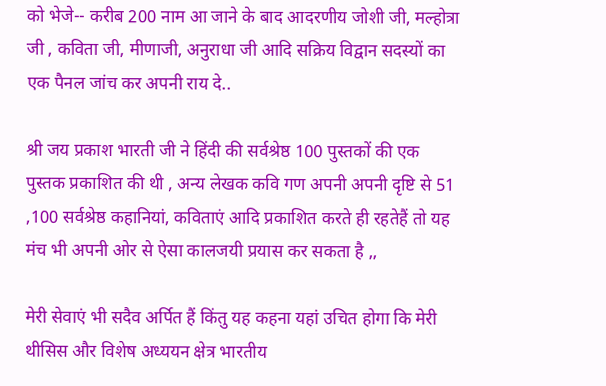को भेजे-- करीब 200 नाम आ जाने के बाद आदरणीय जोशी जी, मल्होत्रा जी , कविता जी, मीणाजी, अनुराधा जी आदि सक्रिय विद्वान सदस्यों का एक पैनल जांच कर अपनी राय दे..

श्री जय प्रकाश भारती जी ने हिंदी की सर्वश्रेष्ठ 100 पुस्तकों की एक पुस्तक प्रकाशित की थी , अन्य लेखक कवि गण अपनी अपनी दृष्टि से 51 ,100 सर्वश्रेष्ठ कहानियां, कविताएं आदि प्रकाशित करते ही रहतेहैं तो यह मंच भी अपनी ओर से ऐसा कालजयी प्रयास कर सकता है ,,

मेरी सेवाएं भी सदैव अर्पित हैं किंतु यह कहना यहां उचित होगा कि मेरी थीसिस और विशेष अध्ययन क्षेत्र भारतीय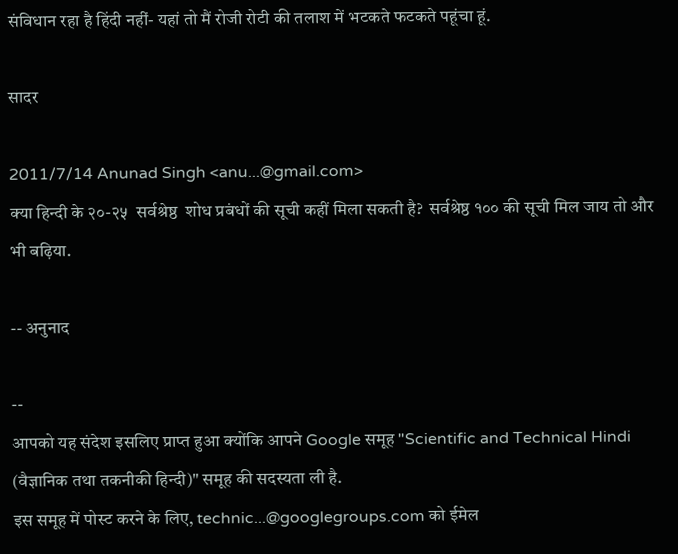संविधान रहा है हिंदी नहीं- यहां तो मैं रोजी रोटी की तलाश में भटकते फटकते पहूंचा हूं.

सादर

2011/7/14 Anunad Singh <anu...@gmail.com>
क्या हिन्दी के २०-२५  सर्वश्रेष्ठ  शोध प्रबंधों की सूची कहीं मिला सकती है?  सर्वश्रेष्ठ १०० की सूची मिल जाय तो और भी बढ़िया.

-- अनुनाद

--
आपको यह संदेश इसलिए प्राप्त हुआ क्योंकि आपने Google समूह "Scientific and Technical Hindi (वैज्ञानिक तथा तकनीकी हिन्दी)" समूह की सदस्यता ली है.
इस समूह में पोस्ट करने के लिए, technic...@googlegroups.com को ईमेल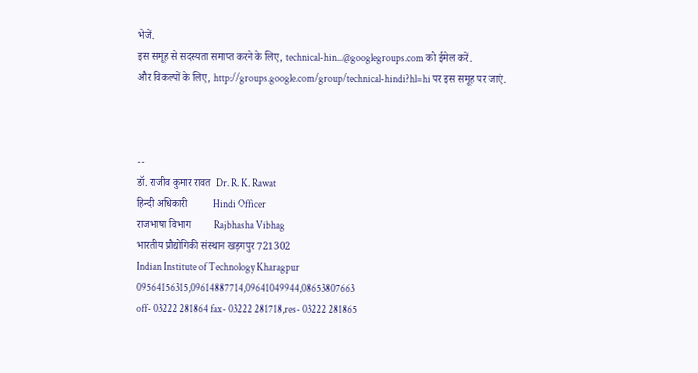भेजें.
इस समूह से सदस्यता समाप्त करने के लिए, technical-hin...@googlegroups.com को ईमेल करें.
और विकल्पों के लिए, http://groups.google.com/group/technical-hindi?hl=hi पर इस समूह पर जाएं.



--
डॉ. राजीव कुमार रावत  Dr. R. K. Rawat
हिन्दी अधिकारी          Hindi Officer
राजभाषा विभाग         Rajbhasha Vibhag
भारतीय प्रौद्योगिकी संस्थान खड़गपुर 721302
Indian Institute of Technology Kharagpur
09564156315,09614887714,09641049944,08653807663
off- 03222 281864 fax- 03222 281718,res- 03222 281865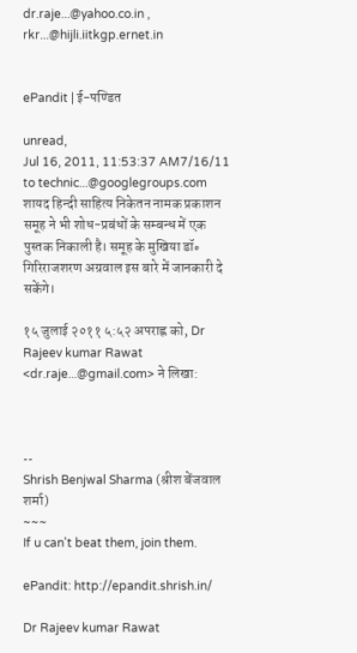dr.raje...@yahoo.co.in , rkr...@hijli.iitkgp.ernet.in


ePandit | ई-पण्डित

unread,
Jul 16, 2011, 11:53:37 AM7/16/11
to technic...@googlegroups.com
शायद हिन्दी साहित्य निकेतन नामक प्रकाशन समूह ने भी शोध-प्रबंधों के सम्बन्ध में एक पुस्तक निकाली है। समूह के मुखिया डॉ॰ गिरिराजशरण अग्रवाल इस बारे में जानकारी दे सकेंगे।

१५ जुलाई २०११ ५:५२ अपराह्न को, Dr Rajeev kumar Rawat <dr.raje...@gmail.com> ने लिखा:



--
Shrish Benjwal Sharma (श्रीश बेंजवाल शर्मा)
~~~
If u can't beat them, join them.

ePandit: http://epandit.shrish.in/

Dr Rajeev kumar Rawat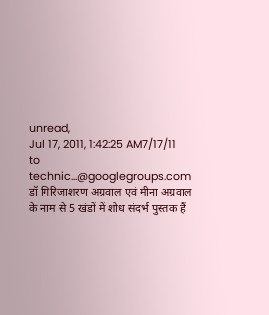unread,
Jul 17, 2011, 1:42:25 AM7/17/11
to technic...@googlegroups.com
डॉ गिरिजाशरण अग्रवाल एवं मीना अग्रवाल के नाम से 5 खंडों में शोध संदर्भ पुस्तक हैं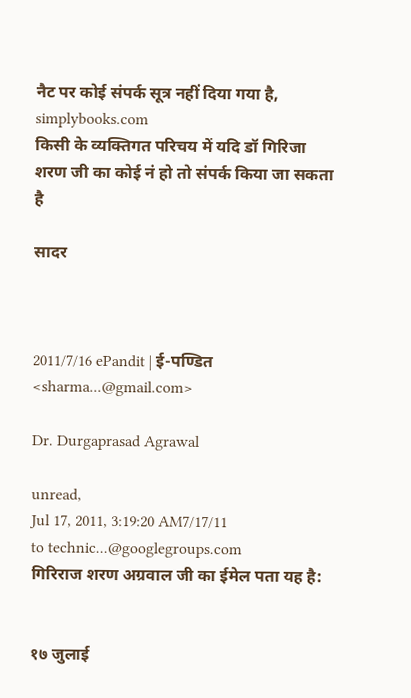नैट पर कोई संपर्क सूत्र नहीं दिया गया है, simplybooks.com
किसी के व्यक्तिगत परिचय में यदि डॉ गिरिजा शरण जी का कोई नं हो तो संपर्क किया जा सकता है

सादर



2011/7/16 ePandit | ई-पण्डित <sharma...@gmail.com>

Dr. Durgaprasad Agrawal

unread,
Jul 17, 2011, 3:19:20 AM7/17/11
to technic...@googlegroups.com
गिरिराज शरण अग्रवाल जी का ईमेल पता यह है:


१७ जुलाई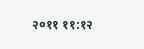२०११ ११:१२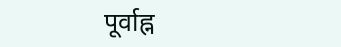पूर्वाह्न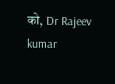को, Dr Rajeev kumar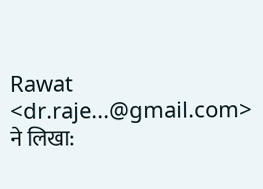Rawat <dr.raje...@gmail.com> ने लिखा: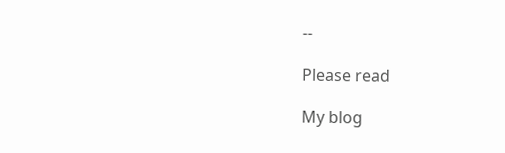--

Please read

My blog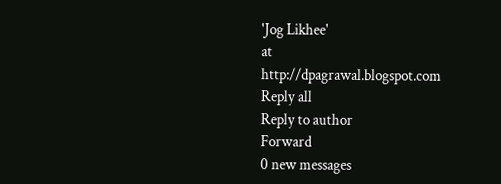'Jog Likhee'
at
http://dpagrawal.blogspot.com
Reply all
Reply to author
Forward
0 new messages